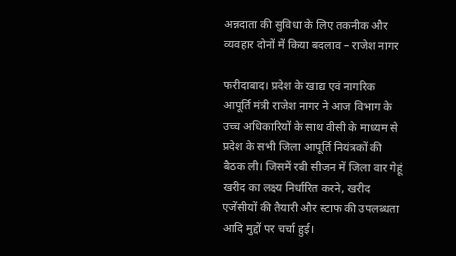अन्नदाता की सुविधा के लिए तकनीक और व्यवहार दोनों में किया बदलाव – राजेश नागर

फरीदाबाद। प्रदेश के खाद्य एवं नागरिक आपूर्ति मंत्री राजेश नागर ने आज विभाग के उच्च अधिकारियों के साथ वीसी के माध्यम से प्रदेश के सभी जिला आपूर्ति नियंत्रकों की बैठक ली। जिसमें रबी सीजन में जिला वार गेहूं खरीद का लक्ष्य निर्धारित करने, खरीद एजेंसीयों की तैयारी और स्टाफ की उपलब्धता आदि मुद्दों पर चर्चा हुई।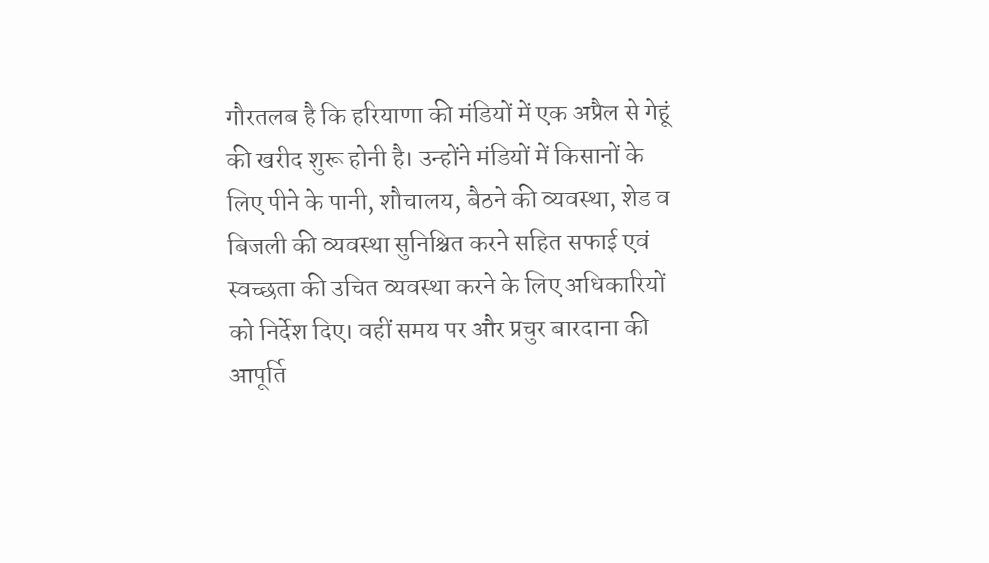गौरतलब है कि हरियाणा की मंडियों में एक अप्रैल से गेहूं की खरीद शुरू होनी है। उन्होंने मंडियों में किसानों के लिए पीने के पानी, शौचालय, बैठने की व्यवस्था, शेड व बिजली की व्यवस्था सुनिश्चित करने सहित सफाई एवं स्वच्छता की उचित व्यवस्था करने के लिए अधिकारियों को निर्देश दिए। वहीं समय पर और प्रचुर बारदाना की आपूर्ति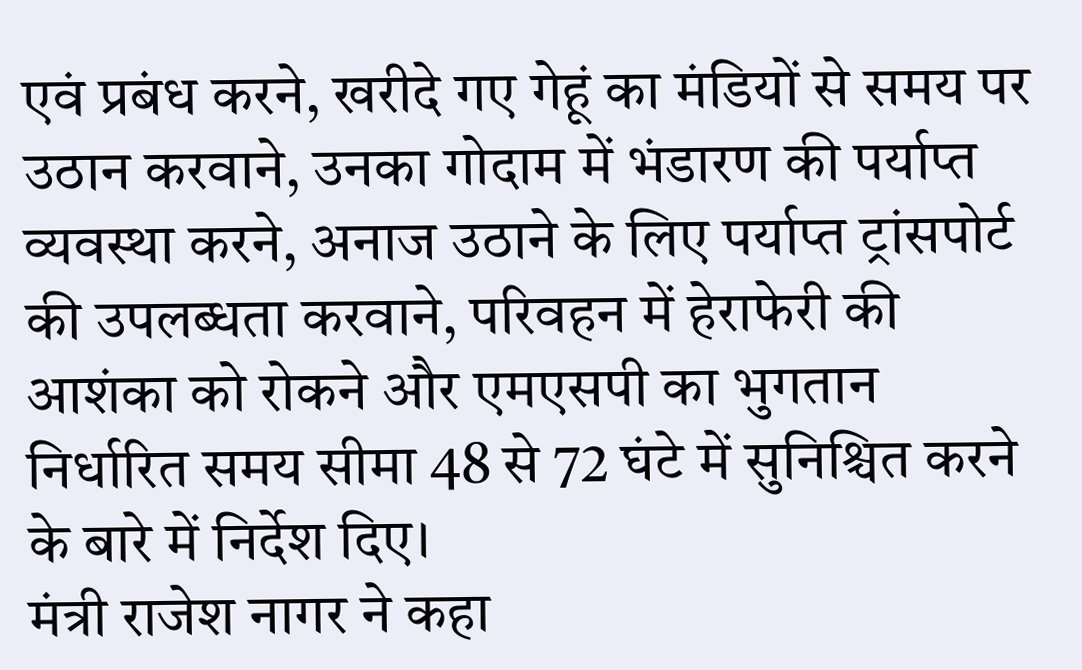एवं प्रबंध करने, खरीदे गए गेहूं का मंडियों से समय पर उठान करवाने, उनका गोदाम में भंडारण की पर्याप्त व्यवस्था करने, अनाज उठाने के लिए पर्याप्त ट्रांसपोर्ट की उपलब्धता करवाने, परिवहन में हेराफेरी की आशंका को रोकने और एमएसपी का भुगतान निर्धारित समय सीमा 48 से 72 घंटे में सुनिश्चित करने के बारे में निर्देश दिए।
मंत्री राजेश नागर ने कहा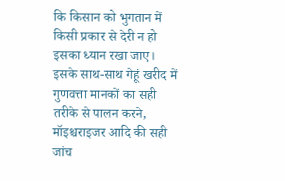कि किसान को भुगतान में किसी प्रकार से देरी न हो इसका ध्यान रखा जाए। इसके साथ-साथ गेहूं खरीद में गुणवत्ता मानकों का सही तरीके से पालन करने, मॉइश्चराइजर आदि की सही जांच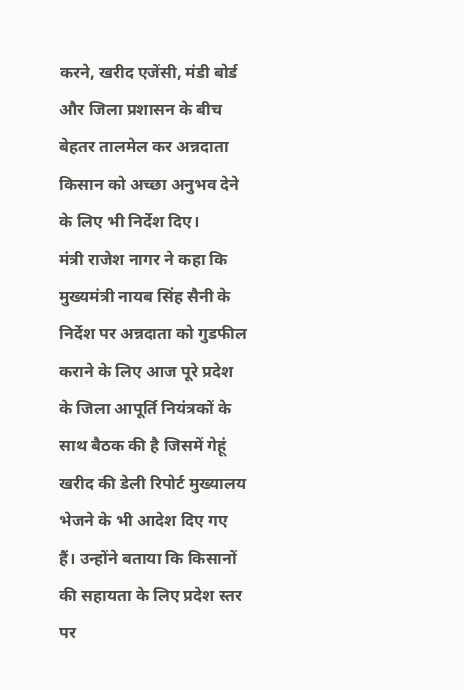करने, खरीद एजेंसी, मंडी बोर्ड और जिला प्रशासन के बीच बेहतर तालमेल कर अन्नदाता किसान को अच्छा अनुभव देने के लिए भी निर्देश दिए।
मंत्री राजेश नागर ने कहा कि मुख्यमंत्री नायब सिंह सैनी के निर्देश पर अन्नदाता को गुडफील कराने के लिए आज पूरे प्रदेश के जिला आपूर्ति नियंत्रकों के साथ बैठक की है जिसमें गेहूं खरीद की डेली रिपोर्ट मुख्यालय भेजने के भी आदेश दिए गए हैं। उन्होंने बताया कि किसानों की सहायता के लिए प्रदेश स्तर पर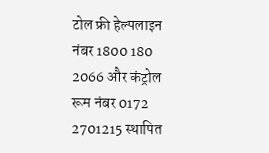टोल फ्री हेल्पलाइन नंबर 1800 180 2066 और कंट्रोल रूम नंबर 0172 2701215 स्थापित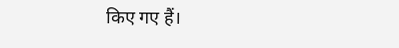किए गए हैं।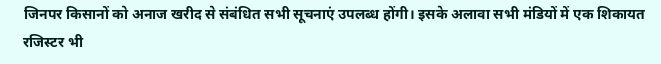जिनपर किसानों को अनाज खरीद से संबंधित सभी सूचनाएं उपलब्ध होंगी। इसके अलावा सभी मंडियों में एक शिकायत रजिस्टर भी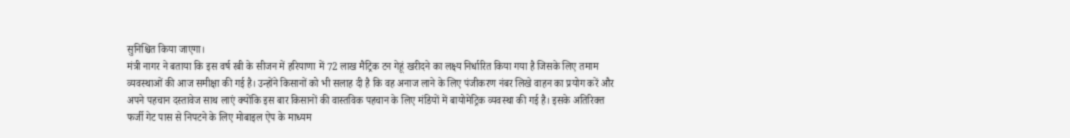सुनिश्चित किया जाएगा।
मंत्री नागर ने बताया कि इस वर्ष रबी के सीजन में हरियाणा में 72 लाख मैट्रिक टन गेहूं खरीदने का लक्ष्य निर्धारित किया गया है जिसके लिए तमाम व्यवस्थाओं की आज समीक्षा की गई है। उन्होंने किसानों को भी सलाह दी है कि वह अनाज लाने के लिए पंजीकरण नंबर लिखे वाहन का प्रयोग करें और अपने पहचान दस्तावेज साथ लाएं क्योंकि इस बार किसानों की वास्तविक पहचान के लिए मंडियों में बायोमेट्रिक व्यवस्था की गई है। इसके अतिरिक्त फर्जी गेट पास से निपटने के लिए मोबाइल ऐप के माध्यम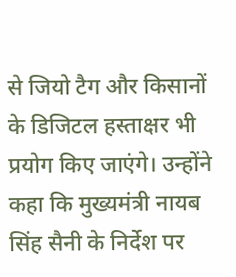से जियो टैग और किसानों के डिजिटल हस्ताक्षर भी प्रयोग किए जाएंगे। उन्होंने कहा कि मुख्यमंत्री नायब सिंह सैनी के निर्देश पर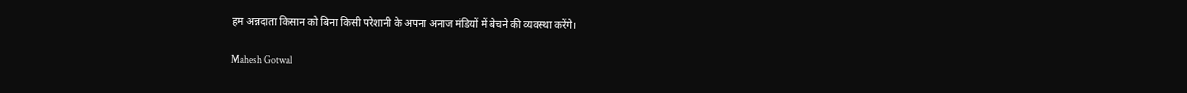हम अन्नदाता किसान को बिना किसी परेशानी के अपना अनाज मंडियों में बेचने की व्यवस्था करेंगे।

Mahesh Gotwal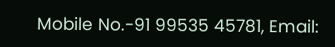Mobile No.-91 99535 45781, Email: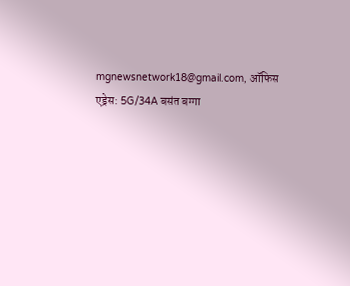mgnewsnetwork18@gmail.com, ऑफिस एड्रेस: 5G/34A बसंत बग्गा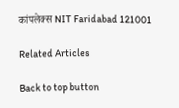कांपलेक्स NIT Faridabad 121001

Related Articles

Back to top button